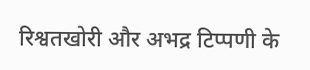रिश्वतखोरी और अभद्र टिप्पणी के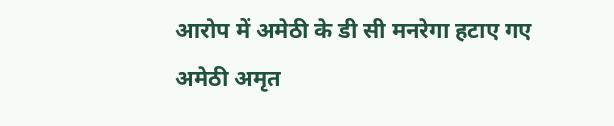आरोप में अमेठी के डी सी मनरेगा हटाए गए
अमेठी अमृत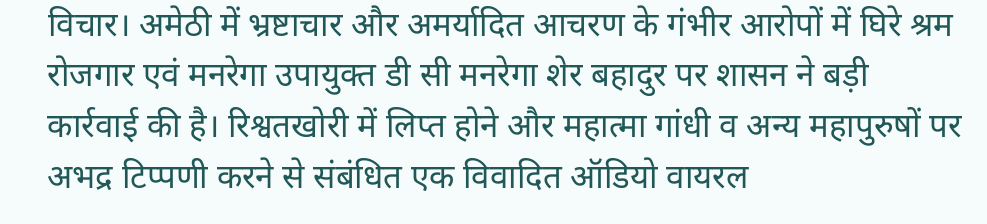विचार। अमेठी में भ्रष्टाचार और अमर्यादित आचरण के गंभीर आरोपों में घिरे श्रम रोजगार एवं मनरेगा उपायुक्त डी सी मनरेगा शेर बहादुर पर शासन ने बड़ी कार्रवाई की है। रिश्वतखोरी में लिप्त होने और महात्मा गांधी व अन्य महापुरुषों पर अभद्र टिप्पणी करने से संबंधित एक विवादित ऑडियो वायरल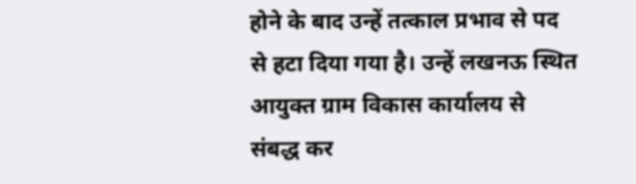होने के बाद उन्हें तत्काल प्रभाव से पद से हटा दिया गया है। उन्हें लखनऊ स्थित आयुक्त ग्राम विकास कार्यालय से संबद्ध कर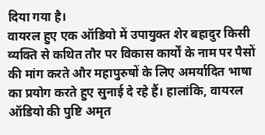दिया गया है।
वायरल हुए एक ऑडियो में उपायुक्त शेर बहादुर किसी व्यक्ति से कथित तौर पर विकास कार्यों के नाम पर पैसों की मांग करते और महापुरुषों के लिए अमर्यादित भाषा का प्रयोग करते हुए सुनाई दे रहे हैं। हालांकि, वायरल ऑडियो की पुष्टि अमृत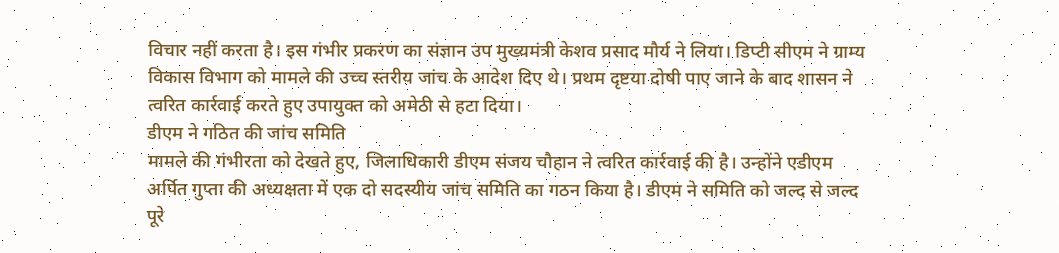विचार नहीं करता है। इस गंभीर प्रकरण का संज्ञान उप मुख्यमंत्री केशव प्रसाद मौर्य ने लिया। डिप्टी सीएम ने ग्राम्य विकास विभाग को मामले की उच्च स्तरीय जांच के आदेश दिए थे। प्रथम दृष्टया दोषी पाए जाने के बाद शासन ने त्वरित कार्रवाई करते हुए उपायुक्त को अमेठी से हटा दिया।
डीएम ने गठित की जांच समिति
मामले की गंभीरता को देखते हुए, जिलाधिकारी डीएम संजय चौहान ने त्वरित कार्रवाई की है। उन्होंने एडीएम अर्पित गुप्ता की अध्यक्षता में एक दो सदस्यीय जांच समिति का गठन किया है। डीएम ने समिति को जल्द से जल्द पूरे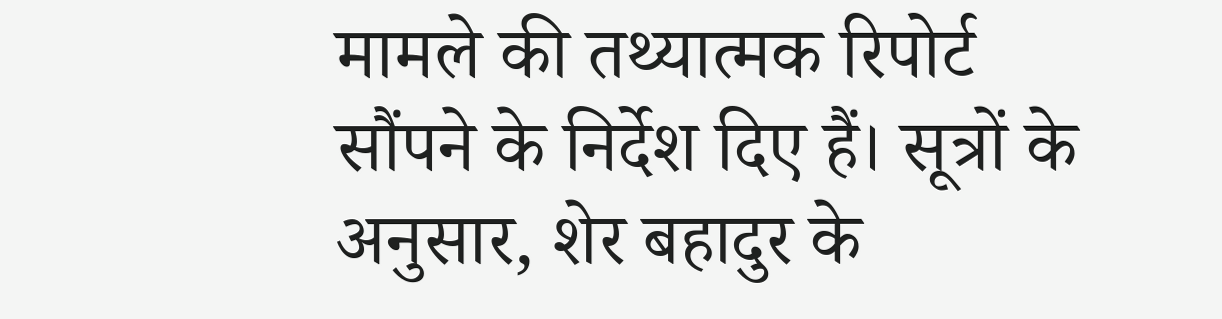मामले की तथ्यात्मक रिपोर्ट सौंपने के निर्देश दिए हैं। सूत्रों के अनुसार, शेर बहादुर के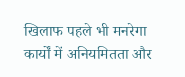खिलाफ पहले भी मनरेगा कार्यों में अनियमितता और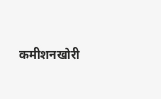कमीशनखोरी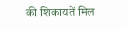की शिकायतें मिल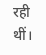रही थीं।